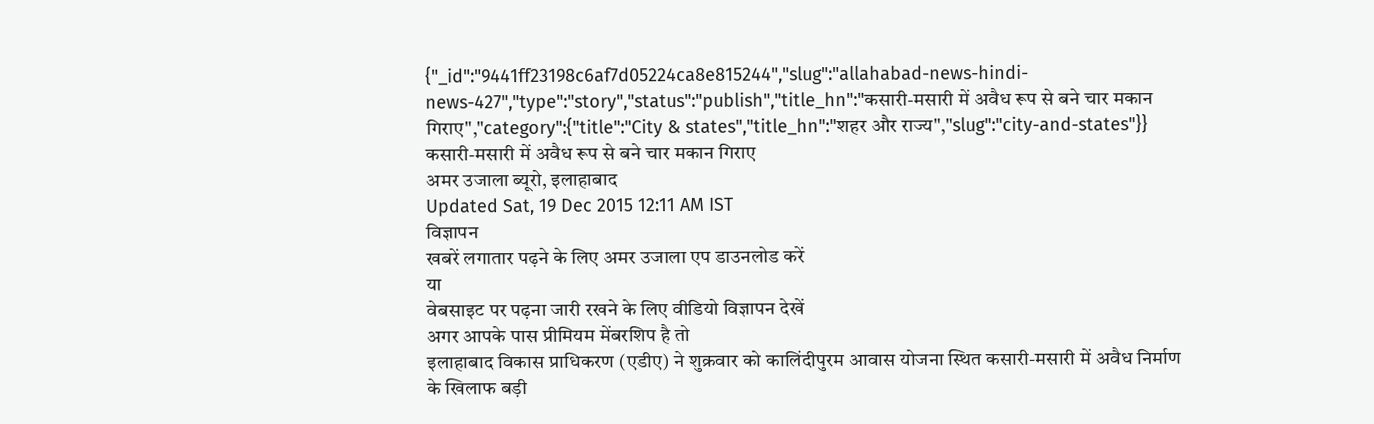{"_id":"9441ff23198c6af7d05224ca8e815244","slug":"allahabad-news-hindi-news-427","type":"story","status":"publish","title_hn":"कसारी-मसारी में अवैध रूप से बने चार मकान गिराए","category":{"title":"City & states","title_hn":"शहर और राज्य","slug":"city-and-states"}}
कसारी-मसारी में अवैध रूप से बने चार मकान गिराए
अमर उजाला ब्यूरो, इलाहाबाद
Updated Sat, 19 Dec 2015 12:11 AM IST
विज्ञापन
खबरें लगातार पढ़ने के लिए अमर उजाला एप डाउनलोड करें
या
वेबसाइट पर पढ़ना जारी रखने के लिए वीडियो विज्ञापन देखें
अगर आपके पास प्रीमियम मेंबरशिप है तो
इलाहाबाद विकास प्राधिकरण (एडीए) ने शुक्रवार को कालिंदीपुरम आवास योजना स्थित कसारी-मसारी में अवैध निर्माण के खिलाफ बड़ी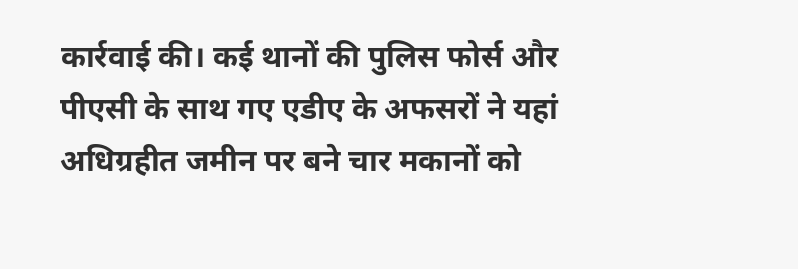कार्रवाई की। कई थानों की पुलिस फोर्स और पीएसी के साथ गए एडीए के अफसरों ने यहां अधिग्रहीत जमीन पर बने चार मकानों को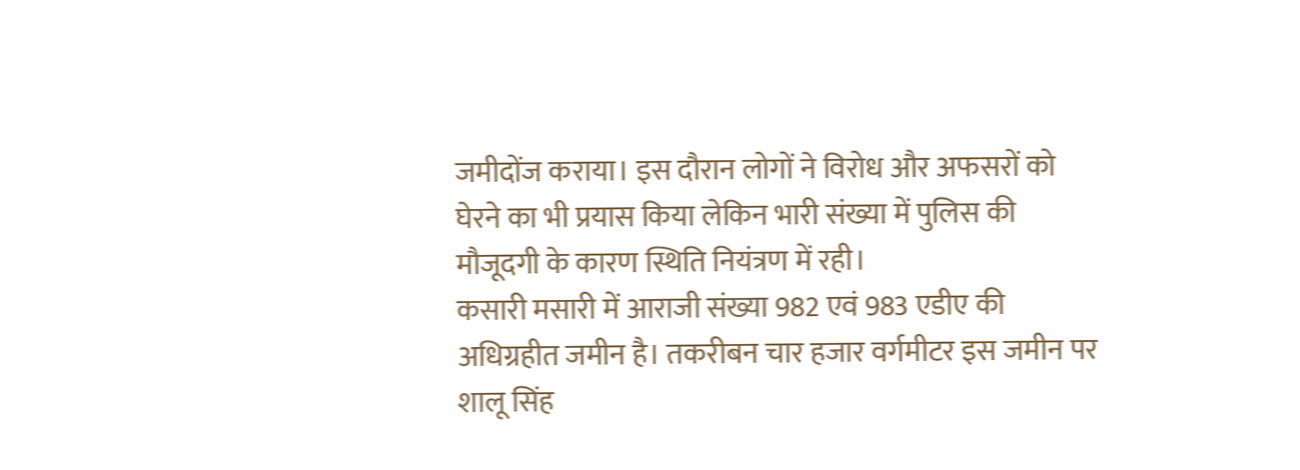जमीदोंज कराया। इस दौरान लोगों ने विरोध और अफसरों को घेरने का भी प्रयास किया लेकिन भारी संख्या में पुलिस की मौजूदगी के कारण स्थिति नियंत्रण में रही।
कसारी मसारी में आराजी संख्या 982 एवं 983 एडीए की अधिग्रहीत जमीन है। तकरीबन चार हजार वर्गमीटर इस जमीन पर शालू सिंह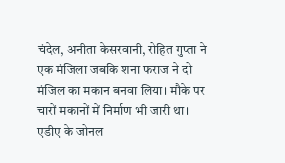चंदेल, अनीता केसरवानी, रोहित गुप्ता ने एक मंजिला जबकि शना फराज ने दो मंजिल का मकान बनवा लिया। मौके पर चारों मकानों में निर्माण भी जारी था। एडीए के जोनल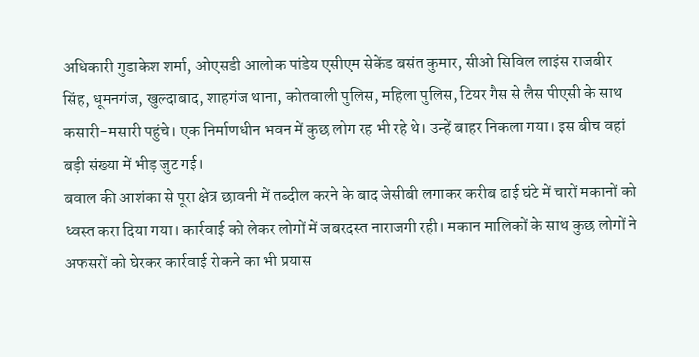अधिकारी गुडाकेश शर्मा, ओएसडी आलोक पांडेय एसीएम सेकेंड बसंत कुमार, सीओ सिविल लाइंस राजबीर सिंह, धूमनगंज, खुल्दाबाद, शाहगंज थाना, कोतवाली पुलिस, महिला पुलिस, टियर गैस से लैस पीएसी के साथ कसारी-मसारी पहुंचे। एक निर्माणधीन भवन में कुछ लोग रह भी रहे थे। उन्हें बाहर निकला गया। इस बीच वहां बड़ी संख्या में भीड़ जुट गई।
बवाल की आशंका से पूरा क्षेत्र छावनी में तब्दील करने के बाद जेसीबी लगाकर करीब ढाई घंटे में चारों मकानों को ध्वस्त करा दिया गया। कार्रवाई को लेकर लोगों में जबरदस्त नाराजगी रही। मकान मालिकों के साथ कुछ लोगों ने अफसरों को घेरकर कार्रवाई रोकने का भी प्रयास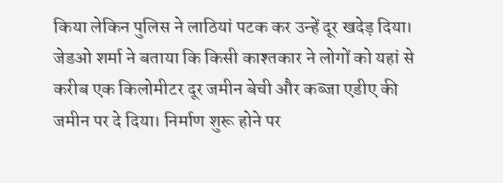किया लेकिन पुलिस ने लाठियां पटक कर उन्हें दूर खदेड़ दिया। जेडओ शर्मा ने बताया कि किसी काश्तकार ने लोगों को यहां से करीब एक किलोमीटर दूर जमीन बेची और कब्जा एडीए की जमीन पर दे दिया। निर्माण शुरू होने पर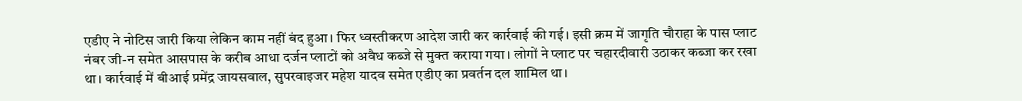एडीए ने नोटिस जारी किया लेकिन काम नहीं बंद हुआ। फिर ध्वस्तीकरण आदेश जारी कर कार्रवाई की गई। इसी क्रम में जागृति चौराहा के पास प्लाट नंबर जी-न समेत आसपास के करीब आधा दर्जन प्लाटों को अवैध कब्जे से मुक्त कराया गया। लोगों ने प्लाट पर चहारदीवारी उठाकर कब्जा कर रखा था। कार्रवाई में बीआई प्रमेंद्र जायसवाल, सुपरवाइजर महेश यादव समेत एडीए का प्रवर्तन दल शामिल था।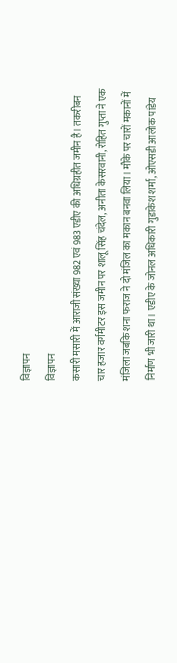विज्ञापन
विज्ञापन
कसारी मसारी में आराजी संख्या 982 एवं 983 एडीए की अधिग्रहीत जमीन है। तकरीबन चार हजार वर्गमीटर इस जमीन पर शालू सिंह चंदेल, अनीता केसरवानी, रोहित गुप्ता ने एक मंजिला जबकि शना फराज ने दो मंजिल का मकान बनवा लिया। मौके पर चारों मकानों में निर्माण भी जारी था। एडीए के जोनल अधिकारी गुडाकेश शर्मा, ओएसडी आलोक पांडेय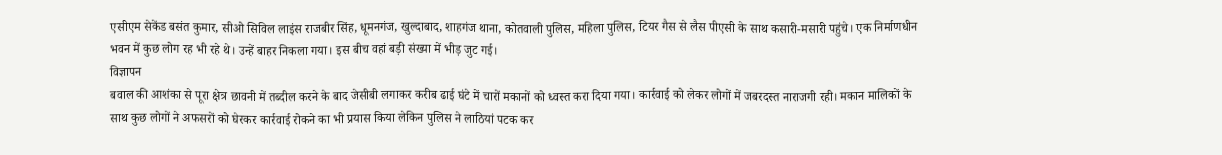एसीएम सेकेंड बसंत कुमार, सीओ सिविल लाइंस राजबीर सिंह, धूमनगंज, खुल्दाबाद, शाहगंज थाना, कोतवाली पुलिस, महिला पुलिस, टियर गैस से लैस पीएसी के साथ कसारी-मसारी पहुंचे। एक निर्माणधीन भवन में कुछ लोग रह भी रहे थे। उन्हें बाहर निकला गया। इस बीच वहां बड़ी संख्या में भीड़ जुट गई।
विज्ञापन
बवाल की आशंका से पूरा क्षेत्र छावनी में तब्दील करने के बाद जेसीबी लगाकर करीब ढाई घंटे में चारों मकानों को ध्वस्त करा दिया गया। कार्रवाई को लेकर लोगों में जबरदस्त नाराजगी रही। मकान मालिकों के साथ कुछ लोगों ने अफसरों को घेरकर कार्रवाई रोकने का भी प्रयास किया लेकिन पुलिस ने लाठियां पटक कर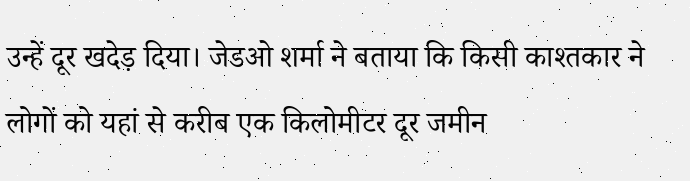उन्हें दूर खदेड़ दिया। जेडओ शर्मा ने बताया कि किसी काश्तकार ने लोगों को यहां से करीब एक किलोमीटर दूर जमीन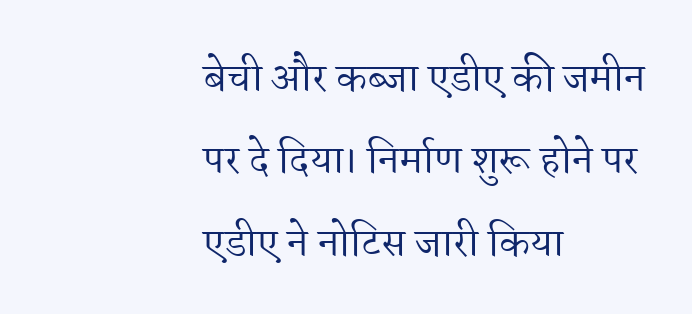बेची और कब्जा एडीए की जमीन पर दे दिया। निर्माण शुरू होने पर एडीए ने नोटिस जारी किया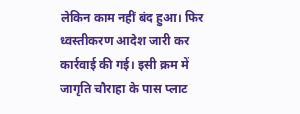लेकिन काम नहीं बंद हुआ। फिर ध्वस्तीकरण आदेश जारी कर कार्रवाई की गई। इसी क्रम में जागृति चौराहा के पास प्लाट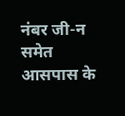नंबर जी-न समेत आसपास के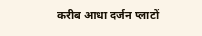करीब आधा दर्जन प्लाटों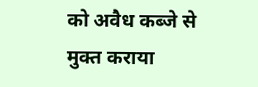को अवैध कब्जे से मुक्त कराया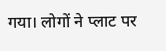गया। लोगों ने प्लाट पर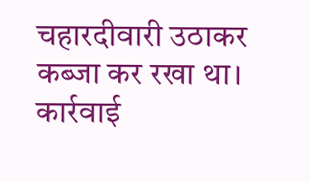चहारदीवारी उठाकर कब्जा कर रखा था। कार्रवाई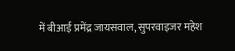में बीआई प्रमेंद्र जायसवाल, सुपरवाइजर महेश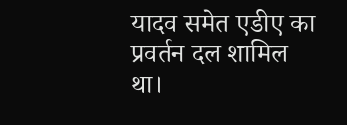यादव समेत एडीए का प्रवर्तन दल शामिल था।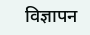विज्ञापन